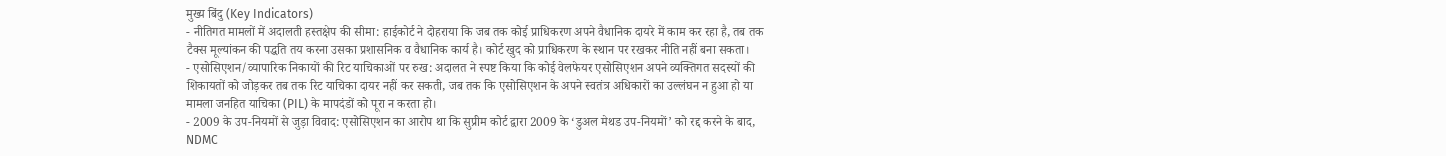मुख्य बिंदु (Key Indicators)
- नीतिगत मामलों में अदालती हस्तक्षेप की सीमा: हाईकोर्ट ने दोहराया कि जब तक कोई प्राधिकरण अपने वैधानिक दायरे में काम कर रहा है, तब तक टैक्स मूल्यांकन की पद्धति तय करना उसका प्रशासनिक व वैधानिक कार्य है। कोर्ट खुद को प्राधिकरण के स्थान पर रखकर नीति नहीं बना सकता।
- एसोसिएशन/व्यापारिक निकायों की रिट याचिकाओं पर रुख: अदालत ने स्पष्ट किया कि कोई वेलफेयर एसोसिएशन अपने व्यक्तिगत सदस्यों की शिकायतों को जोड़कर तब तक रिट याचिका दायर नहीं कर सकती, जब तक कि एसोसिएशन के अपने स्वतंत्र अधिकारों का उल्लंघन न हुआ हो या मामला जनहित याचिका (PIL) के मापदंडों को पूरा न करता हो।
- 2009 के उप-नियमों से जुड़ा विवाद: एसोसिएशन का आरोप था कि सुप्रीम कोर्ट द्वारा 2009 के ‘डुअल मेथड उप-नियमों’ को रद्द करने के बाद, NDMC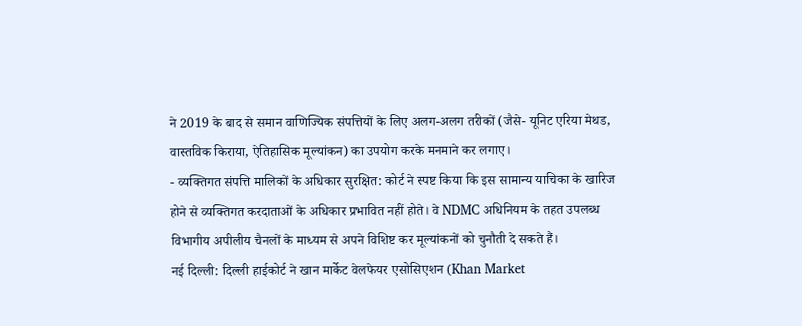ने 2019 के बाद से समान वाणिज्यिक संपत्तियों के लिए अलग-अलग तरीकों (जैसे- यूनिट एरिया मेथड, वास्तविक किराया, ऐतिहासिक मूल्यांकन) का उपयोग करके मनमाने कर लगाए।
- व्यक्तिगत संपत्ति मालिकों के अधिकार सुरक्षित: कोर्ट ने स्पष्ट किया कि इस सामान्य याचिका के खारिज होने से व्यक्तिगत करदाताओं के अधिकार प्रभावित नहीं होते। वे NDMC अधिनियम के तहत उपलब्ध विभागीय अपीलीय चैनलों के माध्यम से अपने विशिष्ट कर मूल्यांकनों को चुनौती दे सकते हैं।
नई दिल्ली: दिल्ली हाईकोर्ट ने खान मार्केट वेलफेयर एसोसिएशन (Khan Market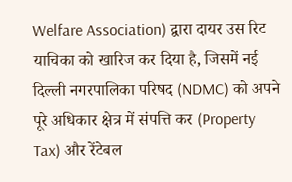Welfare Association) द्वारा दायर उस रिट याचिका को खारिज कर दिया है, जिसमें नई दिल्ली नगरपालिका परिषद (NDMC) को अपने पूरे अधिकार क्षेत्र में संपत्ति कर (Property Tax) और रेंटेबल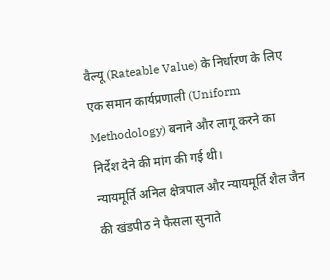वैल्यू (Rateable Value) के निर्धारण के लिए एक समान कार्यप्रणाली (Uniform Methodology) बनाने और लागू करने का निर्देश देने की मांग की गई थी।
न्यायमूर्ति अनिल क्षेत्रपाल और न्यायमूर्ति शैल जैन की खंडपीठ ने फैसला सुनाते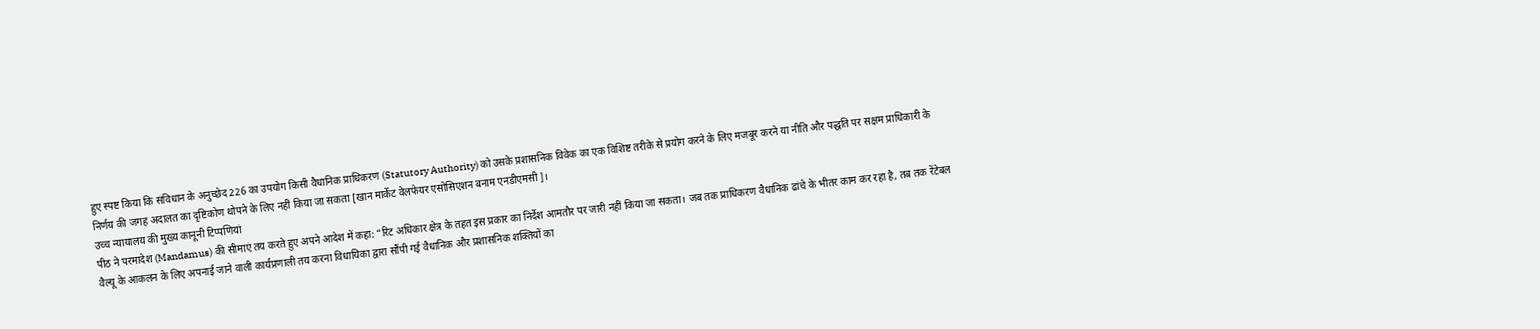हुए स्पष्ट किया कि संविधान के अनुच्छेद 226 का उपयोग किसी वैधानिक प्राधिकरण (Statutory Authority) को उसके प्रशासनिक विवेक का एक विशिष्ट तरीके से प्रयोग करने के लिए मजबूर करने या नीति और पद्धति पर सक्षम प्राधिकारी के निर्णय की जगह अदालत का दृष्टिकोण थोपने के लिए नहीं किया जा सकता [खान मार्केट वेलफेयर एसोसिएशन बनाम एनडीएमसी]।
उच्च न्यायालय की मुख्य कानूनी टिप्पणियां
पीठ ने परमादेश (Mandamus) की सीमाएं तय करते हुए अपने आदेश में कहा: “रिट अधिकार क्षेत्र के तहत इस प्रकार का निर्देश आमतौर पर जारी नहीं किया जा सकता। जब तक प्राधिकरण वैधानिक ढांचे के भीतर काम कर रहा है, तब तक रेंटेबल वैल्यू के आकलन के लिए अपनाई जाने वाली कार्यप्रणाली तय करना विधायिका द्वारा सौंपी गई वैधानिक और प्रशासनिक शक्तियों का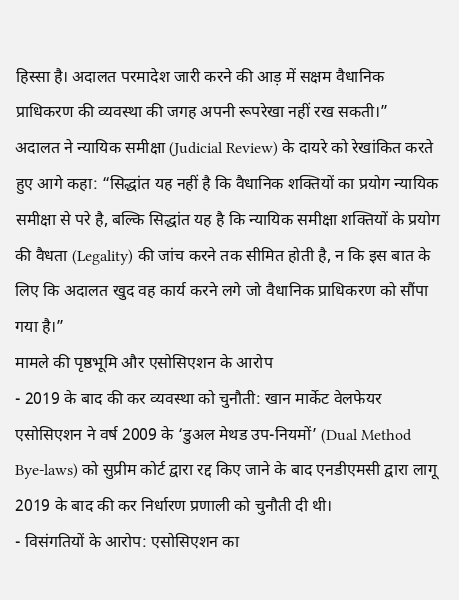हिस्सा है। अदालत परमादेश जारी करने की आड़ में सक्षम वैधानिक प्राधिकरण की व्यवस्था की जगह अपनी रूपरेखा नहीं रख सकती।”
अदालत ने न्यायिक समीक्षा (Judicial Review) के दायरे को रेखांकित करते हुए आगे कहा: “सिद्धांत यह नहीं है कि वैधानिक शक्तियों का प्रयोग न्यायिक समीक्षा से परे है, बल्कि सिद्धांत यह है कि न्यायिक समीक्षा शक्तियों के प्रयोग की वैधता (Legality) की जांच करने तक सीमित होती है, न कि इस बात के लिए कि अदालत खुद वह कार्य करने लगे जो वैधानिक प्राधिकरण को सौंपा गया है।”
मामले की पृष्ठभूमि और एसोसिएशन के आरोप
- 2019 के बाद की कर व्यवस्था को चुनौती: खान मार्केट वेलफेयर एसोसिएशन ने वर्ष 2009 के ‘डुअल मेथड उप-नियमों’ (Dual Method Bye-laws) को सुप्रीम कोर्ट द्वारा रद्द किए जाने के बाद एनडीएमसी द्वारा लागू 2019 के बाद की कर निर्धारण प्रणाली को चुनौती दी थी।
- विसंगतियों के आरोप: एसोसिएशन का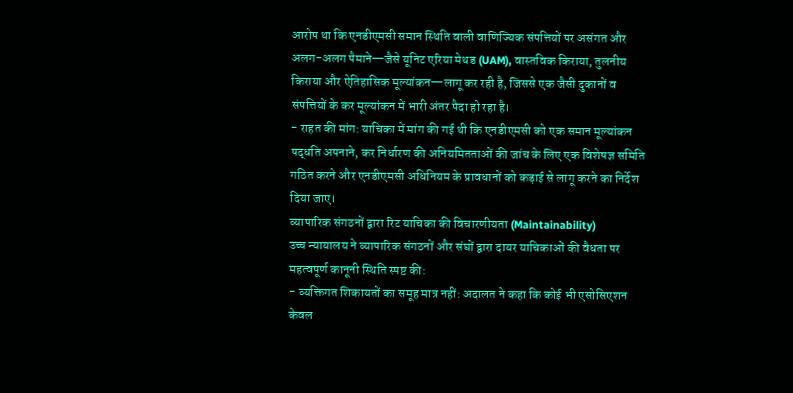आरोप था कि एनडीएमसी समान स्थिति वाली वाणिज्यिक संपत्तियों पर असंगत और अलग-अलग पैमाने—जैसे यूनिट एरिया मेथड (UAM), वास्तविक किराया, तुलनीय किराया और ऐतिहासिक मूल्यांकन—लागू कर रही है, जिससे एक जैसी दुकानों व संपत्तियों के कर मूल्यांकन में भारी अंतर पैदा हो रहा है।
- राहत की मांग: याचिका में मांग की गई थी कि एनडीएमसी को एक समान मूल्यांकन पद्धति अपनाने, कर निर्धारण की अनियमितताओं की जांच के लिए एक विशेषज्ञ समिति गठित करने और एनडीएमसी अधिनियम के प्रावधानों को कड़ाई से लागू करने का निर्देश दिया जाए।
व्यापारिक संगठनों द्वारा रिट याचिका की विचारणीयता (Maintainability)
उच्च न्यायालय ने व्यापारिक संगठनों और संघों द्वारा दायर याचिकाओं की वैधता पर महत्वपूर्ण कानूनी स्थिति स्पष्ट की:
- व्यक्तिगत शिकायतों का समूह मात्र नहीं: अदालत ने कहा कि कोई भी एसोसिएशन केवल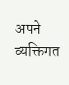अपने व्यक्तिगत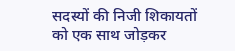सदस्यों की निजी शिकायतों को एक साथ जोड़कर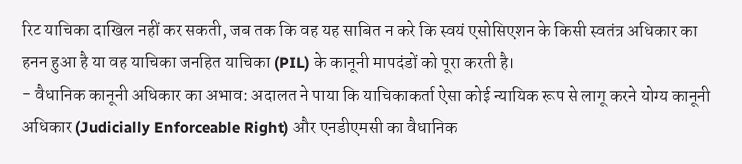रिट याचिका दाखिल नहीं कर सकती, जब तक कि वह यह साबित न करे कि स्वयं एसोसिएशन के किसी स्वतंत्र अधिकार का हनन हुआ है या वह याचिका जनहित याचिका (PIL) के कानूनी मापदंडों को पूरा करती है।
- वैधानिक कानूनी अधिकार का अभाव: अदालत ने पाया कि याचिकाकर्ता ऐसा कोई न्यायिक रूप से लागू करने योग्य कानूनी अधिकार (Judicially Enforceable Right) और एनडीएमसी का वैधानिक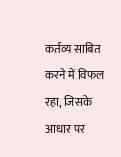कर्तव्य साबित करने में विफल रहा, जिसके आधार पर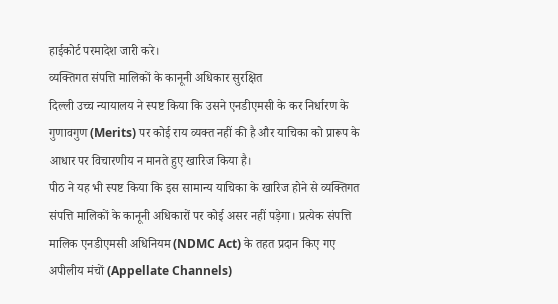हाईकोर्ट परमादेश जारी करे।
व्यक्तिगत संपत्ति मालिकों के कानूनी अधिकार सुरक्षित
दिल्ली उच्च न्यायालय ने स्पष्ट किया कि उसने एनडीएमसी के कर निर्धारण के गुणावगुण (Merits) पर कोई राय व्यक्त नहीं की है और याचिका को प्रारूप के आधार पर विचारणीय न मानते हुए खारिज किया है।
पीठ ने यह भी स्पष्ट किया कि इस सामान्य याचिका के खारिज होने से व्यक्तिगत संपत्ति मालिकों के कानूनी अधिकारों पर कोई असर नहीं पड़ेगा। प्रत्येक संपत्ति मालिक एनडीएमसी अधिनियम (NDMC Act) के तहत प्रदान किए गए अपीलीय मंचों (Appellate Channels)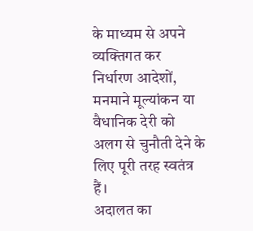के माध्यम से अपने व्यक्तिगत कर निर्धारण आदेशों, मनमाने मूल्यांकन या वैधानिक देरी को अलग से चुनौती देने के लिए पूरी तरह स्वतंत्र हैं।
अदालत का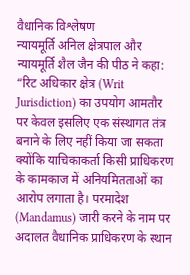वैधानिक विश्लेषण
न्यायमूर्ति अनिल क्षेत्रपाल और न्यायमूर्ति शैल जैन की पीठ ने कहा: “रिट अधिकार क्षेत्र (Writ Jurisdiction) का उपयोग आमतौर पर केवल इसलिए एक संस्थागत तंत्र बनाने के लिए नहीं किया जा सकता क्योंकि याचिकाकर्ता किसी प्राधिकरण के कामकाज में अनियमितताओं का आरोप लगाता है। परमादेश (Mandamus) जारी करने के नाम पर अदालत वैधानिक प्राधिकरण के स्थान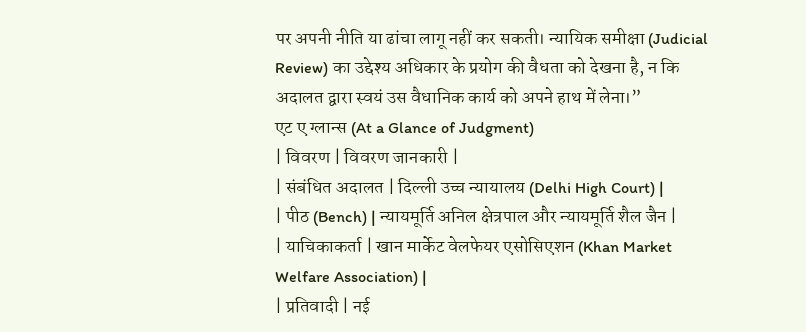पर अपनी नीति या ढांचा लागू नहीं कर सकती। न्यायिक समीक्षा (Judicial Review) का उद्देश्य अधिकार के प्रयोग की वैधता को देखना है, न कि अदालत द्वारा स्वयं उस वैधानिक कार्य को अपने हाथ में लेना।”
एट ए ग्लान्स (At a Glance of Judgment)
| विवरण | विवरण जानकारी |
| संबंधित अदालत | दिल्ली उच्च न्यायालय (Delhi High Court) |
| पीठ (Bench) | न्यायमूर्ति अनिल क्षेत्रपाल और न्यायमूर्ति शैल जैन |
| याचिकाकर्ता | खान मार्केट वेलफेयर एसोसिएशन (Khan Market Welfare Association) |
| प्रतिवादी | नई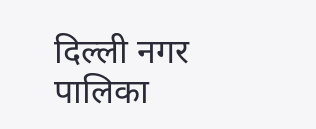दिल्ली नगर पालिका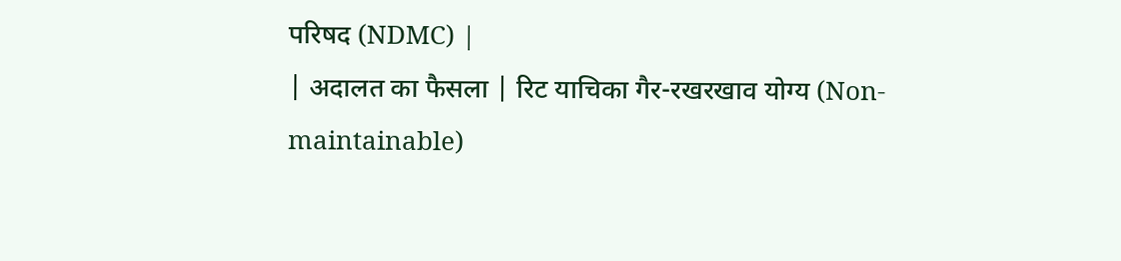परिषद (NDMC) |
| अदालत का फैसला | रिट याचिका गैर-रखरखाव योग्य (Non-maintainable)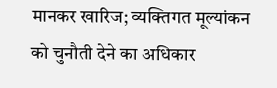मानकर खारिज; व्यक्तिगत मूल्यांकन को चुनौती देने का अधिकार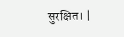सुरक्षित। |